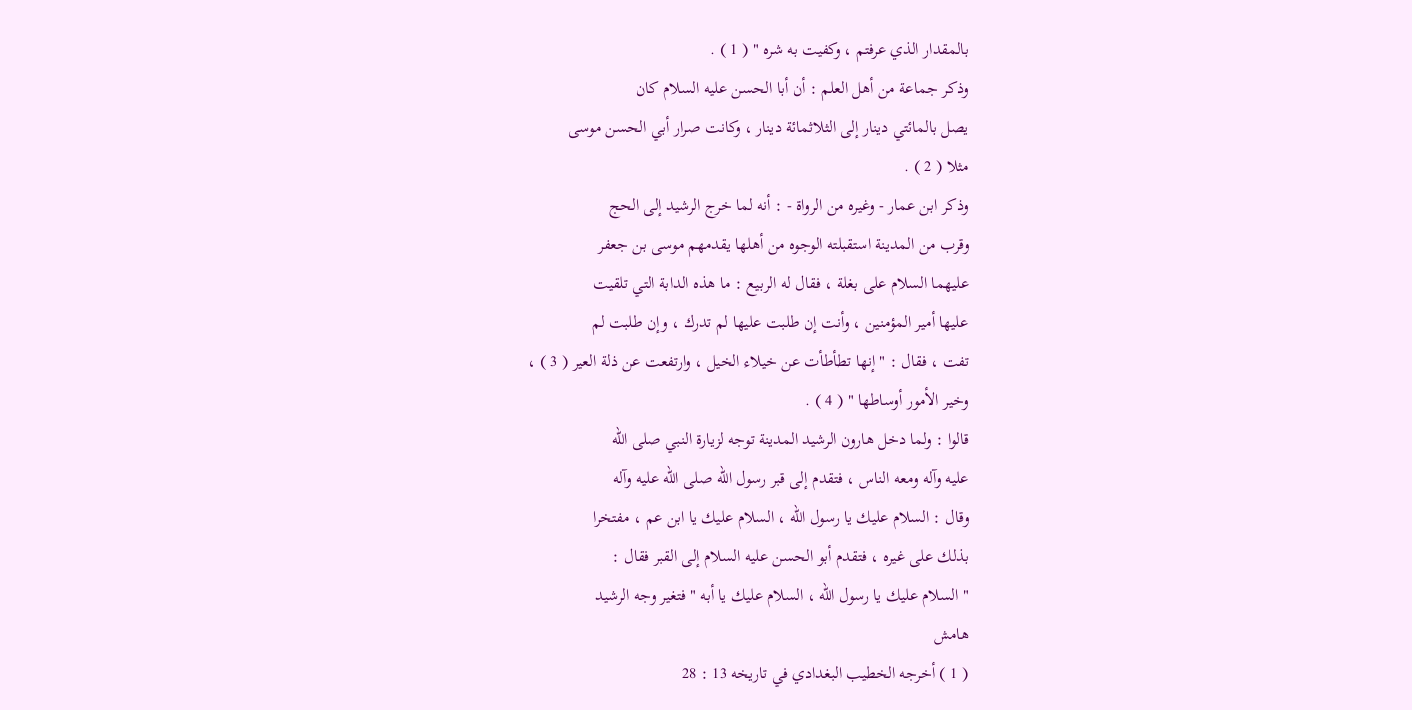بالمقدار الذي عرفتم ، وكفيت به شره " ( 1 ) .
وذكر جماعة من أهل العلم : أن أبا الحسن عليه السلام كان
يصل بالمائتي دينار إلى الثلاثمائة دينار ، وكانت صرار أبي الحسن موسى
مثلا ( 2 ) .
وذكر ابن عمار - وغيره من الرواة - : أنه لما خرج الرشيد إلى الحج
وقرب من المدينة استقبلته الوجوه من أهلها يقدمهم موسى بن جعفر
عليهما السلام على بغلة ، فقال له الربيع : ما هذه الدابة التي تلقيت
عليها أمير المؤمنين ، وأنت إن طلبت عليها لم تدرك ، وإن طلبت لم
تفت ، فقال : " إنها تطأطأت عن خيلاء الخيل ، وارتفعت عن ذلة العير ( 3 ) ،
وخير الأمور أوساطها " ( 4 ) .
قالوا : ولما دخل هارون الرشيد المدينة توجه لزيارة النبي صلى الله
عليه وآله ومعه الناس ، فتقدم إلى قبر رسول الله صلى الله عليه وآله
وقال : السلام عليك يا رسول الله ، السلام عليك يا ابن عم ، مفتخرا
بذلك على غيره ، فتقدم أبو الحسن عليه السلام إلى القبر فقال :
" السلام عليك يا رسول الله ، السلام عليك يا أبه " فتغير وجه الرشيد
هامش
( 1 ) أخرجه الخطيب البغدادي في تاريخه 13 : 28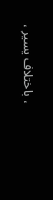، باختلاف يسير ،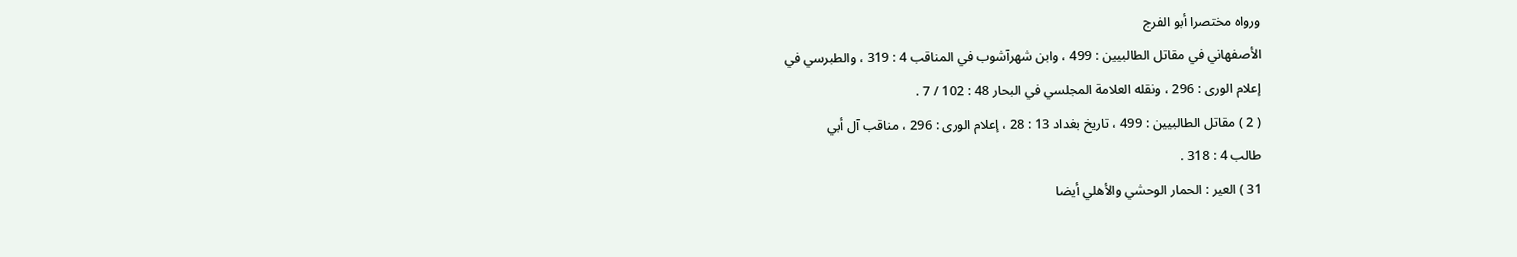ورواه مختصرا أبو الفرج
الأصفهاني في مقاتل الطالبيين : 499 ، وابن شهرآشوب في المناقب 4 : 319 ، والطبرسي في
إعلام الورى : 296 ، ونقله العلامة المجلسي في البحار 48 : 102 / 7 .
( 2 ) مقاتل الطالبيين : 499 ، تاريخ بغداد 13 : 28 ، إعلام الورى : 296 ، مناقب آل أبي
طالب 4 : 318 .
31 ) العير : الحمار الوحشي والأهلي أيضا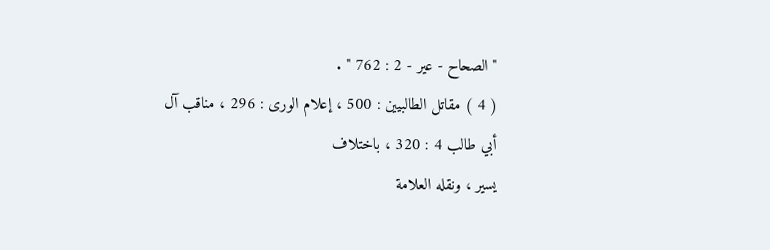" الصحاح - عير - 2 : 762 " .
( 4 ) مقاتل الطالبيين : 500 ، إعلام الورى : 296 ، مناقب آل أبي طالب 4 : 320 ، باختلاف
يسير ، ونقله العلامة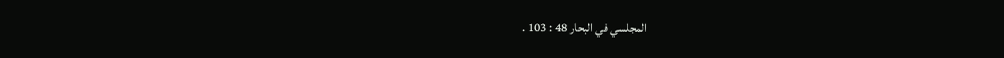المجلسي في البحار 48 : 103 .